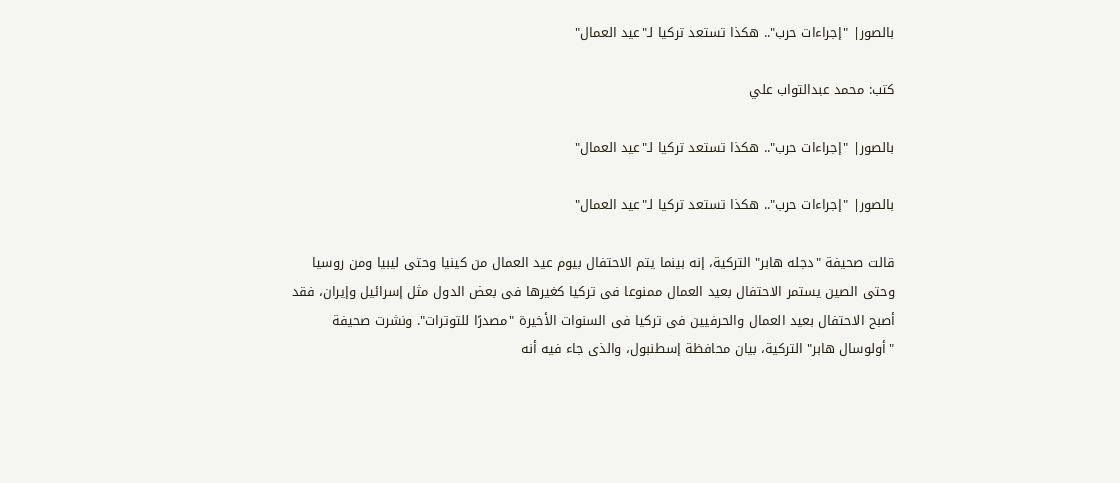بالصور| "إجراءات حرب".. هكذا تستعد تركيا لـ"عيد العمال"

كتب: محمد عبدالتواب علي

بالصور| "إجراءات حرب".. هكذا تستعد تركيا لـ"عيد العمال"

بالصور| "إجراءات حرب".. هكذا تستعد تركيا لـ"عيد العمال"

قالت صحيفة "دجله هابر" التركية، إنه بينما يتم الاحتفال بيوم عيد العمال من كينيا وحتى ليبيا ومن روسيا وحتى الصين يستمر الاحتفال بعيد العمال ممنوعا فى تركيا كغيرها فى بعض الدول مثل إسرائيل وإيران، فقد أصبح الاحتفال بعيد العمال والحرفيين فى تركيا فى السنوات الأخيرة "مصدرًا للتوترات". ونشرت صحيفة "أولوسال هابر" التركية، بيان محافظة إسطنبول، والذى جاء فيه أنه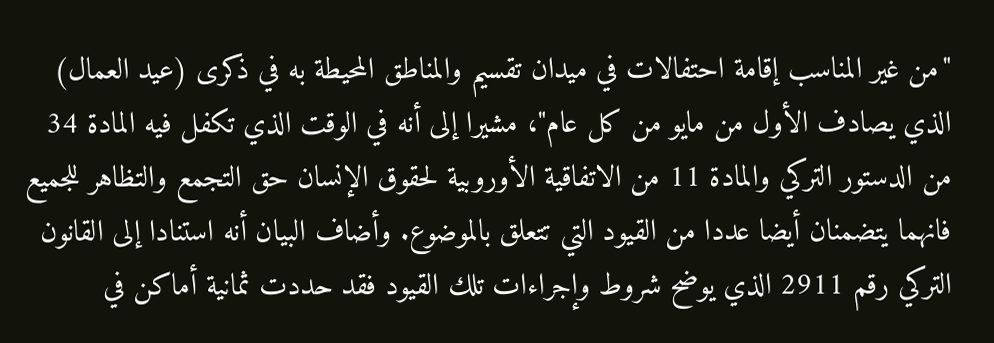"من غير المناسب إقامة احتفالات في ميدان تقسيم والمناطق المحيطة به في ذكرى (عيد العمال) الذي يصادف الأول من مايو من كل عام"، مشيرا إلى أنه في الوقت الذي تكفل فيه المادة 34 من الدستور التركي والمادة 11 من الاتفاقية الأوروبية لحقوق الإنسان حق التجمع والتظاهر للجميع فانهما يتضمنان أيضا عددا من القيود التي تتعلق بالموضوع. وأضاف البيان أنه استنادا إلى القانون التركي رقم 2911 الذي يوضح شروط وإجراءات تلك القيود فقد حددت ثمانية أماكن في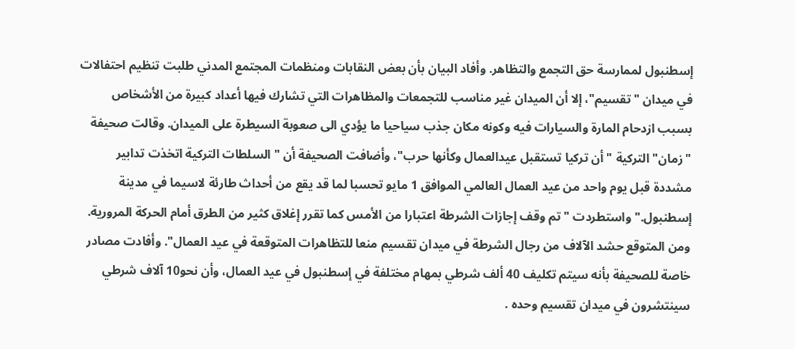إسطنبول لممارسة حق التجمع والتظاهر. وأفاد البيان بأن بعض النقابات ومنظمات المجتمع المدني طلبت تنظيم احتفالات في ميدان "تقسيم"، إلا أن الميدان غير مناسب للتجمعات والمظاهرات التي تشارك فيها أعداد كبيرة من الأشخاص بسبب ازدحام المارة والسيارات فيه وكونه مكان جذب سياحيا ما يؤدي الى صعوبة السيطرة على الميدان. وقالت صحيفة "زمان" التركية "أن تركيا تستقبل عيدالعمال وكأنها حرب"، وأضافت الصحيفة أن "السلطات التركية اتخذت تدابير مشددة قبل يوم واحد من عيد العمال العالمي الموافق 1 مايو تحسبا لما قد يقع من أحداث طارئة لاسيما في مدينة إسطنبول." واستطردت "تم وقف إجازات الشرطة اعتبارا من الأمس كما تقرر إغلاق كثير من الطرق أمام الحركة المرورية. ومن المتوقع حشد الآلاف من رجال الشرطة في ميدان تقسيم منعا للتظاهرات المتوقعة في عيد العمال". وأفادت مصادر خاصة للصحيفة بأنه سيتم تكليف 40 ألف شرطي بمهام مختلفة في إسطنبول في عيد العمال، وأن نحو10 آلاف شرطي سينتشرون في ميدان تقسيم وحده .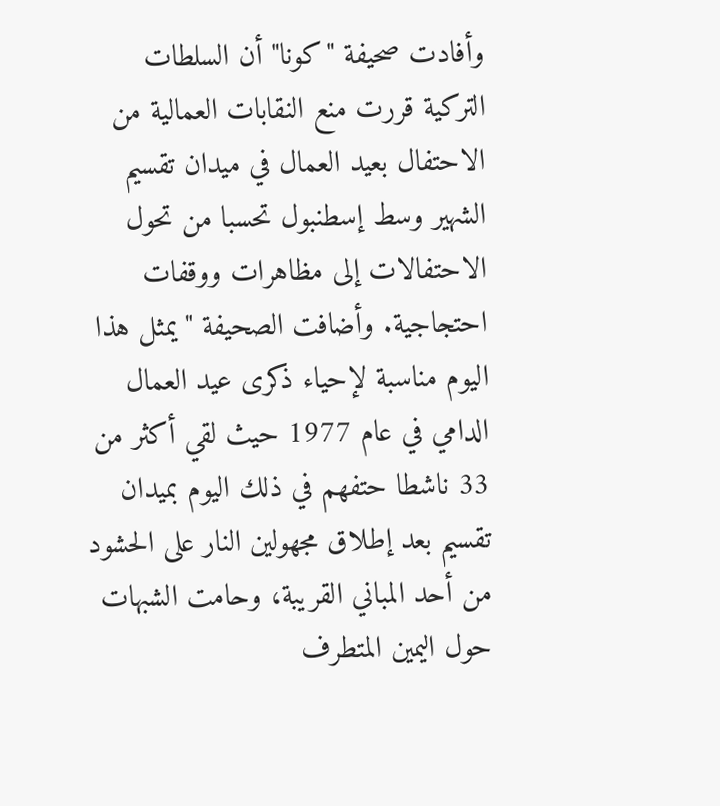وأفادت صحيفة "كونا" أن السلطات التركية قررت منع النقابات العمالية من الاحتفال بعيد العمال في ميدان تقسيم الشهير وسط إسطنبول تحسبا من تحول الاحتفالات إلى مظاهرات ووقفات احتجاجية. وأضافت الصحيفة "يمثل هذا اليوم مناسبة لإحياء ذكرى عيد العمال الدامي في عام 1977 حيث لقي أكثر من 33 ناشطا حتفهم في ذلك اليوم بميدان تقسيم بعد إطلاق مجهولين النار على الحشود من أحد المباني القريبة، وحامت الشبهات حول اليمين المتطرف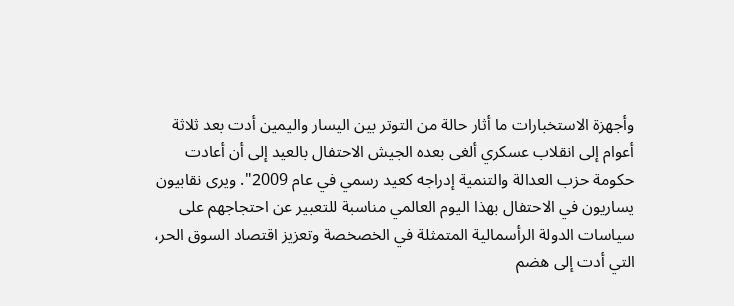وأجهزة الاستخبارات ما أثار حالة من التوتر بين اليسار واليمين أدت بعد ثلاثة أعوام إلى انقلاب عسكري ألغى بعده الجيش الاحتفال بالعيد إلى أن أعادت حكومة حزب العدالة والتنمية إدراجه كعيد رسمي في عام 2009". ويرى نقابيون يساريون في الاحتفال بهذا اليوم العالمي مناسبة للتعبير عن احتجاجهم على سياسات الدولة الرأسمالية المتمثلة في الخصخصة وتعزيز اقتصاد السوق الحر، التي أدت إلى هضم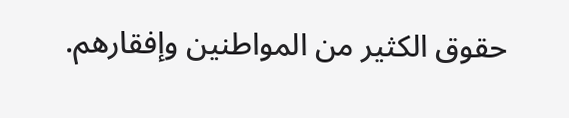حقوق الكثير من المواطنين وإفقارهم.